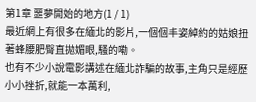第1章 噩夢開始的地方(1 / 1)
最近網上有很多在緬北的影片,一個個丰姿綽約的姑娘扭著蜂腰肥臀直拋媚眼,騷的嘞。
也有不少小說電影講述在緬北詐騙的故事,主角只是經歷小小挫折,就能一本萬利,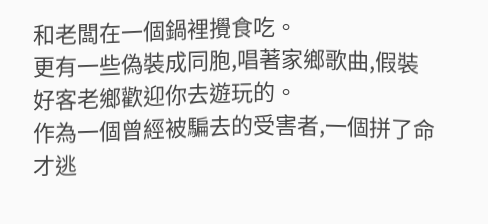和老闆在一個鍋裡攪食吃。
更有一些偽裝成同胞,唱著家鄉歌曲,假裝好客老鄉歡迎你去遊玩的。
作為一個曾經被騙去的受害者,一個拼了命才逃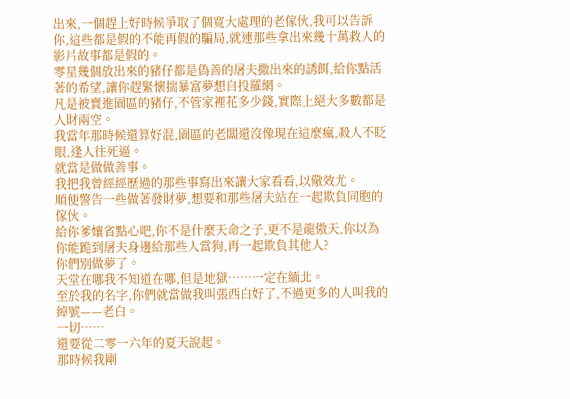出來,一個趕上好時候爭取了個寬大處理的老傢伙,我可以告訴你,這些都是假的不能再假的騙局,就連那些拿出來幾十萬救人的影片故事都是假的。
零星幾個放出來的豬仔都是偽善的屠夫撒出來的誘餌,給你點活著的希望,讓你趕緊懷揣暴富夢想自投羅網。
凡是被賣進園區的豬仔,不管家裡花多少錢,實際上絕大多數都是人財兩空。
我當年那時候還算好混,園區的老闆還沒像現在這麼瘋,殺人不眨眼,逢人往死逼。
就當是做做善事。
我把我曾經經歷過的那些事寫出來讓大家看看,以儆效尤。
順便警告一些做著發財夢,想要和那些屠夫站在一起欺負同胞的傢伙。
給你爹孃省點心吧,你不是什麼天命之子,更不是龍傲天,你以為你能跪到屠夫身邊給那些人當狗,再一起欺負其他人?
你們別做夢了。
天堂在哪我不知道在哪,但是地獄……一定在緬北。
至於我的名字,你們就當做我叫張西白好了,不過更多的人叫我的綽號——老白。
一切……
還要從二零一六年的夏天說起。
那時候我剛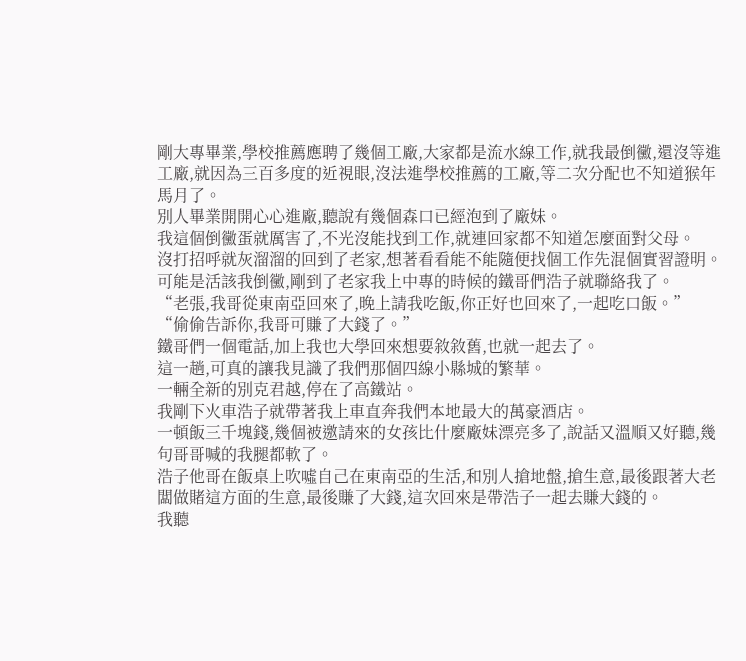剛大專畢業,學校推薦應聘了幾個工廠,大家都是流水線工作,就我最倒黴,還沒等進工廠,就因為三百多度的近視眼,沒法進學校推薦的工廠,等二次分配也不知道猴年馬月了。
別人畢業開開心心進廠,聽說有幾個森口已經泡到了廠妹。
我這個倒黴蛋就厲害了,不光沒能找到工作,就連回家都不知道怎麼面對父母。
沒打招呼就灰溜溜的回到了老家,想著看看能不能隨便找個工作先混個實習證明。
可能是活該我倒黴,剛到了老家我上中專的時候的鐵哥們浩子就聯絡我了。
“老張,我哥從東南亞回來了,晚上請我吃飯,你正好也回來了,一起吃口飯。”
“偷偷告訴你,我哥可賺了大錢了。”
鐵哥們一個電話,加上我也大學回來想要敘敘舊,也就一起去了。
這一趟,可真的讓我見識了我們那個四線小縣城的繁華。
一輛全新的別克君越,停在了高鐵站。
我剛下火車浩子就帶著我上車直奔我們本地最大的萬豪酒店。
一頓飯三千塊錢,幾個被邀請來的女孩比什麼廠妹漂亮多了,說話又溫順又好聽,幾句哥哥喊的我腿都軟了。
浩子他哥在飯桌上吹噓自己在東南亞的生活,和別人搶地盤,搶生意,最後跟著大老闆做賭這方面的生意,最後賺了大錢,這次回來是帶浩子一起去賺大錢的。
我聽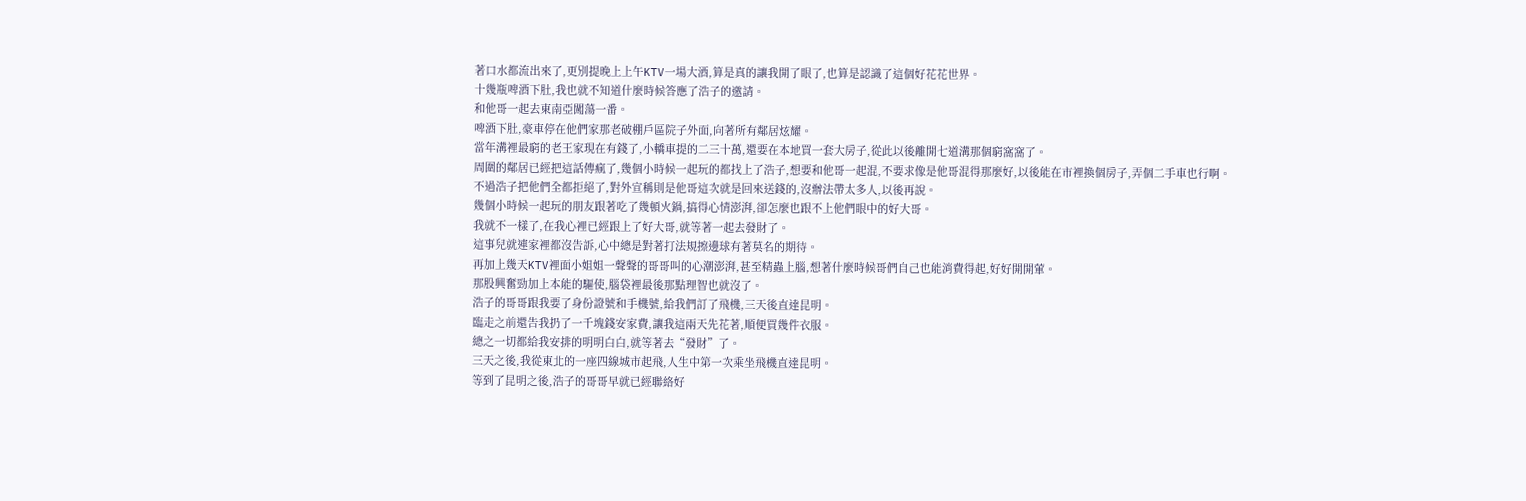著口水都流出來了,更別提晚上上午KTV一場大酒,算是真的讓我開了眼了,也算是認識了這個好花花世界。
十幾瓶啤酒下肚,我也就不知道什麼時候答應了浩子的邀請。
和他哥一起去東南亞闖蕩一番。
啤酒下肚,豪車停在他們家那老破棚戶區院子外面,向著所有鄰居炫耀。
當年溝裡最窮的老王家現在有錢了,小轎車提的二三十萬,還要在本地買一套大房子,從此以後離開七道溝那個窮窩窩了。
周圍的鄰居已經把這話傳瘋了,幾個小時候一起玩的都找上了浩子,想要和他哥一起混,不要求像是他哥混得那麼好,以後能在市裡換個房子,弄個二手車也行啊。
不過浩子把他們全都拒絕了,對外宣稱則是他哥這次就是回來送錢的,沒辦法帶太多人,以後再說。
幾個小時候一起玩的朋友跟著吃了幾頓火鍋,搞得心情澎湃,卻怎麼也跟不上他們眼中的好大哥。
我就不一樣了,在我心裡已經跟上了好大哥,就等著一起去發財了。
這事兒就連家裡都沒告訴,心中總是對著打法規擦邊球有著莫名的期待。
再加上幾天KTV裡面小姐姐一聲聲的哥哥叫的心潮澎湃,甚至精蟲上腦,想著什麼時候哥們自己也能消費得起,好好開開葷。
那股興奮勁加上本能的驅使,腦袋裡最後那點理智也就沒了。
浩子的哥哥跟我要了身份證號和手機號,給我們訂了飛機,三天後直達昆明。
臨走之前還告我扔了一千塊錢安家費,讓我這兩天先花著,順便買幾件衣服。
總之一切都給我安排的明明白白,就等著去“發財”了。
三天之後,我從東北的一座四線城市起飛,人生中第一次乘坐飛機直達昆明。
等到了昆明之後,浩子的哥哥早就已經聯絡好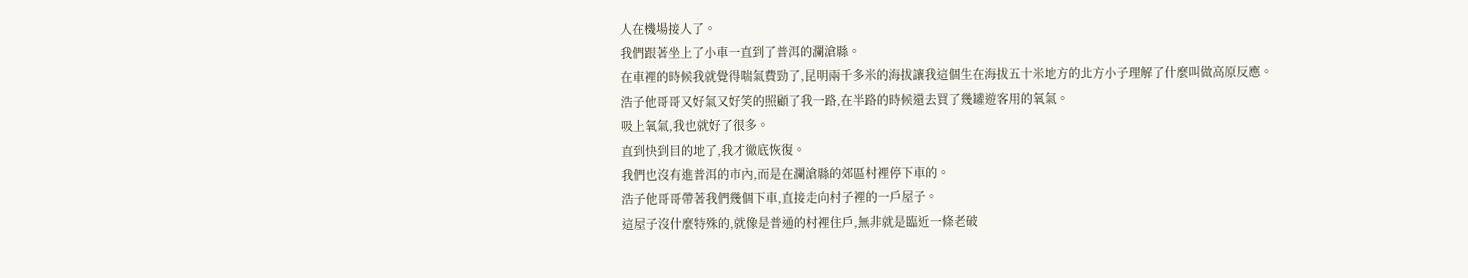人在機場接人了。
我們跟著坐上了小車一直到了普洱的瀾滄縣。
在車裡的時候我就覺得喘氣費勁了,昆明兩千多米的海拔讓我這個生在海拔五十米地方的北方小子理解了什麼叫做高原反應。
浩子他哥哥又好氣又好笑的照顧了我一路,在半路的時候還去買了幾罐遊客用的氧氣。
吸上氧氣,我也就好了很多。
直到快到目的地了,我才徹底恢復。
我們也沒有進普洱的市內,而是在瀾滄縣的郊區村裡停下車的。
浩子他哥哥帶著我們幾個下車,直接走向村子裡的一戶屋子。
這屋子沒什麼特殊的,就像是普通的村裡住戶,無非就是臨近一條老破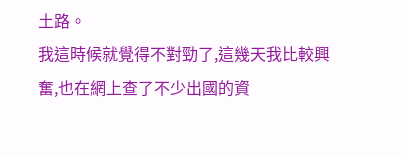土路。
我這時候就覺得不對勁了,這幾天我比較興奮,也在網上查了不少出國的資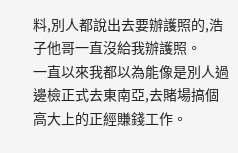料,別人都說出去要辦護照的,浩子他哥一直沒給我辦護照。
一直以來我都以為能像是別人過邊檢正式去東南亞,去賭場搞個高大上的正經賺錢工作。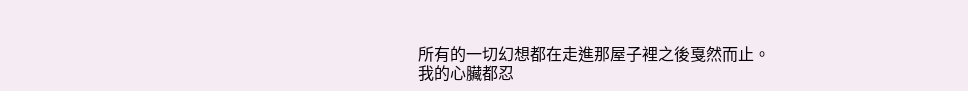所有的一切幻想都在走進那屋子裡之後戛然而止。
我的心臟都忍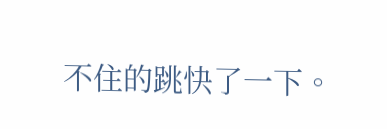不住的跳快了一下。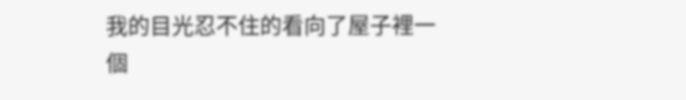我的目光忍不住的看向了屋子裡一個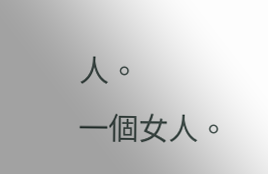人。
一個女人。